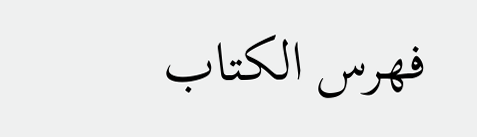فهرس الكتاب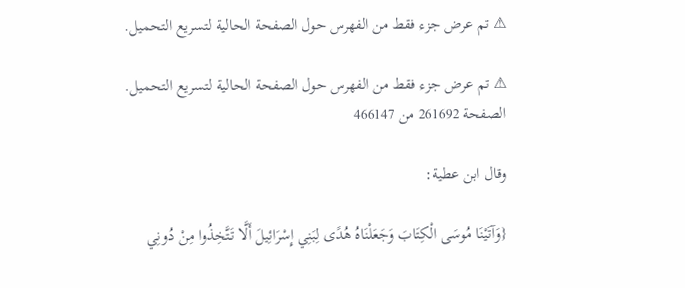⚠ تم عرض جزء فقط من الفهرس حول الصفحة الحالية لتسريع التحميل.

⚠ تم عرض جزء فقط من الفهرس حول الصفحة الحالية لتسريع التحميل.
الصفحة 261692 من 466147

وقال ابن عطية:

{وَآتَيْنَا مُوسَى الْكِتَابَ وَجَعَلْنَاهُ هُدًى لِبَنِي إِسْرَائِيلَ أَلَّا تَتَّخِذُوا مِنْ دُونِي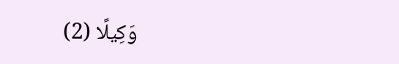وَكِيلًا (2)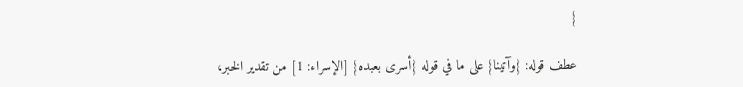}

عطف قوله: {وآتينا} على ما في قوله {أسرى بعبده} [الإسراء: 1] من تقدير الخبر،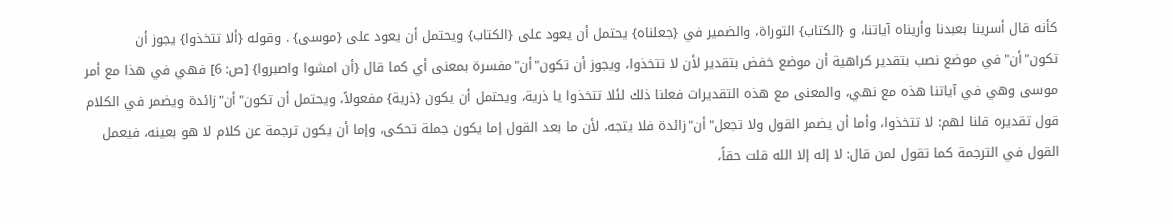كأنه قال أسرينا بعبدنا وأريناه آياتنا، و {الكتاب} التوراة، والضمير في {جعلناه} يحتمل أن يعود على {الكتاب} ويحتمل أن يعود على {موسى} . وقوله {ألا تتخذوا} يجوز أن تكون"أن"في موضع نصب بتقدير كراهية أن موضع خفض بتقدير لأن لا تتخذوا، ويجوز أن تكون"أن"مفسرة بمعنى أي كما قال {أن امشوا واصبروا} [ص: 6] فهي في هذا مع أمر موسى وهي في آياتنا هذه مع نهي، والمعنى مع هذه التقديرات فعلنا ذلك لئلا تتخذوا يا ذرية، ويحتمل أن يكون {ذرية} مفعولاً، ويحتمل أن تكون"أن"زائدة ويضمر في الكلام قول تقديره قلنا لهم: لا تتخذوا، وأما أن يضمر القول ولا تجعل"أن"زائدة فلا يتجه، لأن ما بعد القول إما يكون جملة تحكى، وإما أن يكون ترجمة عن كلام لا هو بعينه، فيعمل القول في الترجمة كما تقول لمن قال: لا إله إلا الله قلت حقاً،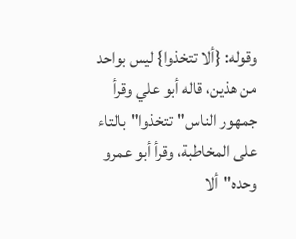وقوله: {ألا تتخذوا} ليس بواحد من هذين، قاله أبو علي وقرأ جمهور الناس"تتخذوا"بالتاء على المخاطبة، وقرأ أبو عمرو وحده"ألا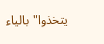يتخذوا"بالياء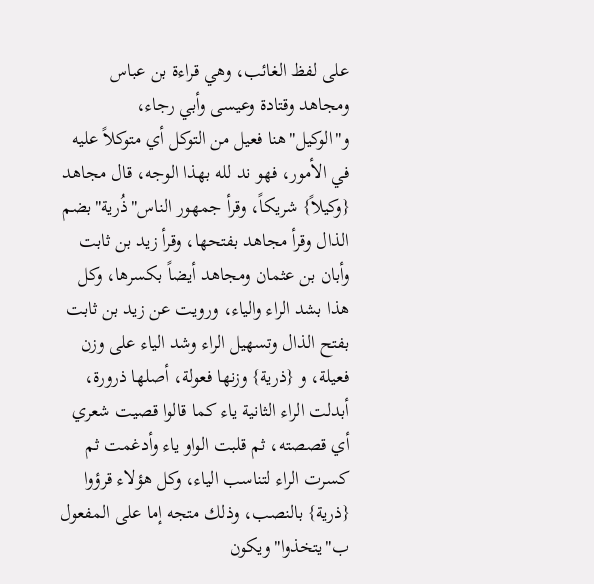على لفظ الغائب، وهي قراءة بن عباس ومجاهد وقتادة وعيسى وأبي رجاء، و"الوكيل"هنا فعيل من التوكل أي متوكلاً عليه في الأمور، فهو ند لله بهذا الوجه، قال مجاهد {وكيلاً} شريكاً، وقرأ جمهور الناس"ذُرية"بضم الذال وقرأ مجاهد بفتحها، وقرأ زيد بن ثابت وأبان بن عثمان ومجاهد أيضاً بكسرها، وكل هذا بشد الراء والياء، ورويت عن زيد بن ثابت بفتح الذال وتسهيل الراء وشد الياء على وزن فعيلة، و {ذرية} وزنها فعولة، أصلها ذرورة، أبدلت الراء الثانية ياء كما قالوا قصيت شعري أي قصصته، ثم قلبت الواو ياء وأدغمت ثم كسرت الراء لتناسب الياء، وكل هؤلاء قرؤوا {ذرية} بالنصب، وذلك متجه إما على المفعول ب"يتخذوا"ويكون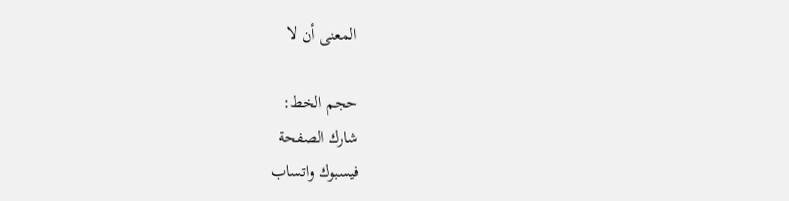المعنى أن لا

حجم الخط:
شارك الصفحة
فيسبوك واتساب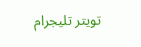تويتر تليجرام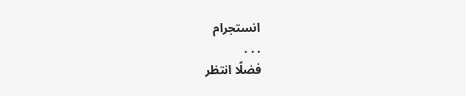انستجرام
. . .
فضلًا انتظر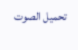تحميل الصوت